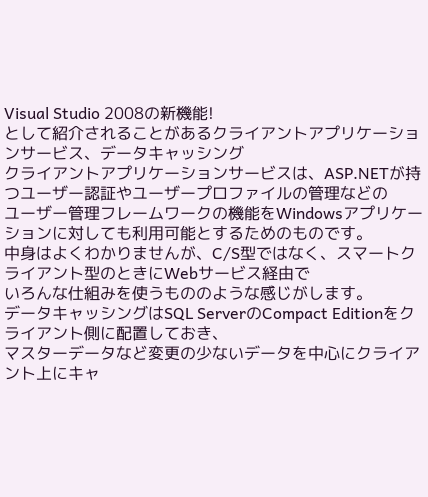Visual Studio 2008の新機能!
として紹介されることがあるクライアントアプリケーションサービス、データキャッシング
クライアントアプリケーションサービスは、ASP.NETが持つユーザー認証やユーザープロファイルの管理などの
ユーザー管理フレームワークの機能をWindowsアプリケーションに対しても利用可能とするためのものです。
中身はよくわかりませんが、C/S型ではなく、スマートクライアント型のときにWebサービス経由で
いろんな仕組みを使うもののような感じがします。
データキャッシングはSQL ServerのCompact Editionをクライアント側に配置しておき、
マスターデータなど変更の少ないデータを中心にクライアント上にキャ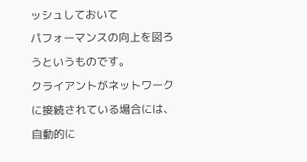ッシュしておいて
パフォーマンスの向上を図ろうというものです。
クライアントがネットワークに接続されている場合には、自動的に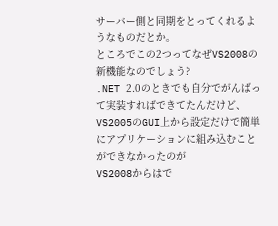サーバー側と同期をとってくれるようなものだとか。
ところでこの2つってなぜVS2008の新機能なのでしょう?
.NET 2.0のときでも自分でがんばって実装すればできてたんだけど、
VS2005のGUI上から設定だけで簡単にアプリケーションに組み込むことができなかったのが
VS2008からはで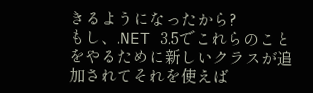きるようになったから?
もし、.NET 3.5でこれらのことをやるために新しいクラスが追加されてそれを使えば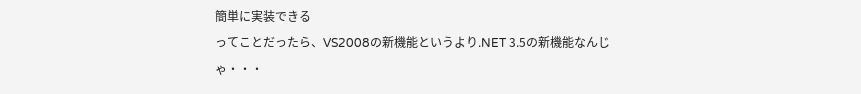簡単に実装できる
ってことだったら、VS2008の新機能というより.NET 3.5の新機能なんじゃ・・・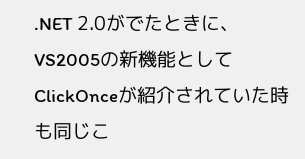.NET 2.0がでたときに、VS2005の新機能としてClickOnceが紹介されていた時も同じこ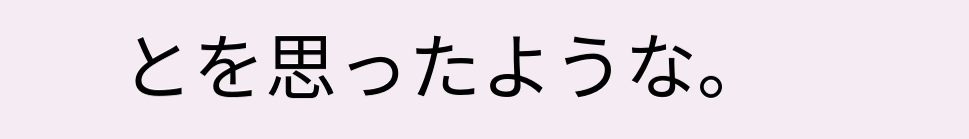とを思ったような。